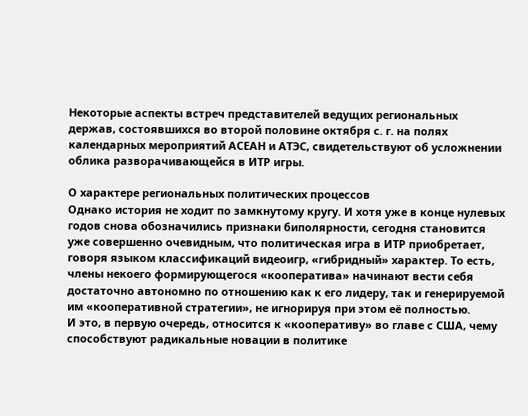Некоторые аспекты встреч представителей ведущих региональных держав, состоявшихся во второй половине октября с. г. на полях календарных мероприятий АСЕАН и АТЭС, свидетельствуют об усложнении облика разворачивающейся в ИТР игры.

О характере региональных политических процессов
Однако история не ходит по замкнутому кругу. И хотя уже в конце нулевых годов снова обозначились признаки биполярности, сегодня становится уже совершенно очевидным, что политическая игра в ИТР приобретает, говоря языком классификаций видеоигр, «гибридный» характер. То есть, члены некоего формирующегося «кооператива» начинают вести себя достаточно автономно по отношению как к его лидеру, так и генерируемой им «кооперативной стратегии», не игнорируя при этом её полностью.
И это, в первую очередь, относится к «кооперативу» во главе с США, чему способствуют радикальные новации в политике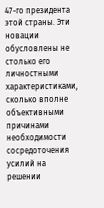47-го президента этой страны. Эти новации обусловлены не столько его личностными характеристиками, сколько вполне объективными причинами необходимости сосредоточения усилий на решении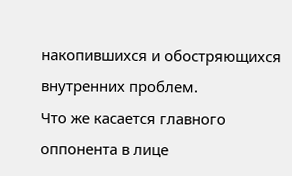накопившихся и обостряющихся внутренних проблем.
Что же касается главного оппонента в лице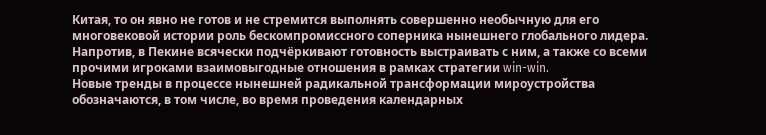Китая, то он явно не готов и не стремится выполнять совершенно необычную для его многовековой истории роль бескомпромиссного соперника нынешнего глобального лидера. Напротив, в Пекине всячески подчёркивают готовность выстраивать с ним, а также со всеми прочими игроками взаимовыгодные отношения в рамках стратегии win-win.
Новые тренды в процессе нынешней радикальной трансформации мироустройства обозначаются, в том числе, во время проведения календарных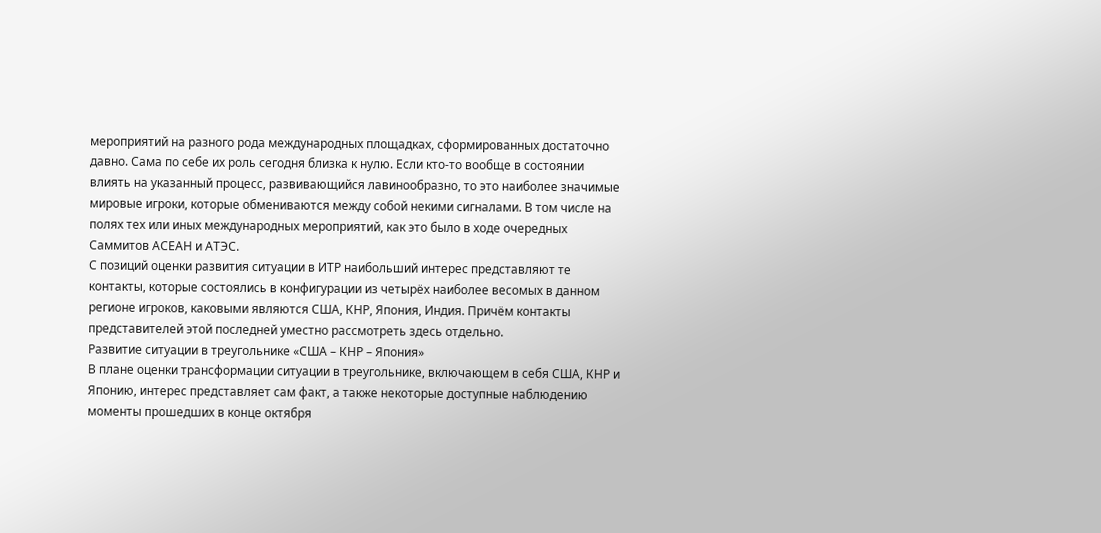мероприятий на разного рода международных площадках, сформированных достаточно давно. Сама по себе их роль сегодня близка к нулю. Если кто-то вообще в состоянии влиять на указанный процесс, развивающийся лавинообразно, то это наиболее значимые мировые игроки, которые обмениваются между собой некими сигналами. В том числе на полях тех или иных международных мероприятий, как это было в ходе очередных Саммитов АСЕАН и АТЭС.
С позиций оценки развития ситуации в ИТР наибольший интерес представляют те контакты, которые состоялись в конфигурации из четырёх наиболее весомых в данном регионе игроков, каковыми являются США, КНР, Япония, Индия. Причём контакты представителей этой последней уместно рассмотреть здесь отдельно.
Развитие ситуации в треугольнике «США – КНР – Япония»
В плане оценки трансформации ситуации в треугольнике, включающем в себя США, КНР и Японию, интерес представляет сам факт, а также некоторые доступные наблюдению моменты прошедших в конце октября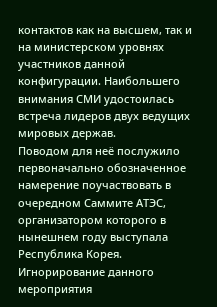контактов как на высшем, так и на министерском уровнях участников данной конфигурации. Наибольшего внимания СМИ удостоилась встреча лидеров двух ведущих мировых держав.
Поводом для неё послужило первоначально обозначенное намерение поучаствовать в очередном Саммите АТЭС, организатором которого в нынешнем году выступала Республика Корея. Игнорирование данного мероприятия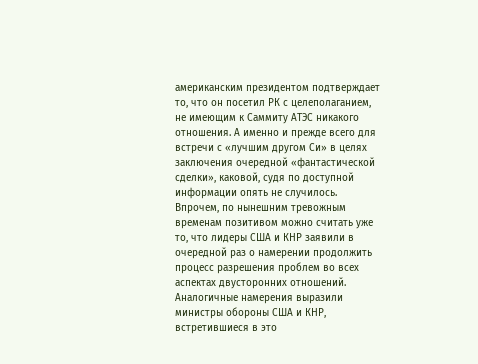американским президентом подтверждает то, что он посетил РК с целеполаганием, не имеющим к Саммиту АТЭС никакого отношения. А именно и прежде всего для встречи с «лучшим другом Си» в целях заключения очередной «фантастической сделки», каковой, судя по доступной информации опять не случилось. Впрочем, по нынешним тревожным временам позитивом можно считать уже то, что лидеры США и КНР заявили в очередной раз о намерении продолжить процесс разрешения проблем во всех аспектах двусторонних отношений.
Аналогичные намерения выразили министры обороны США и КНР, встретившиеся в это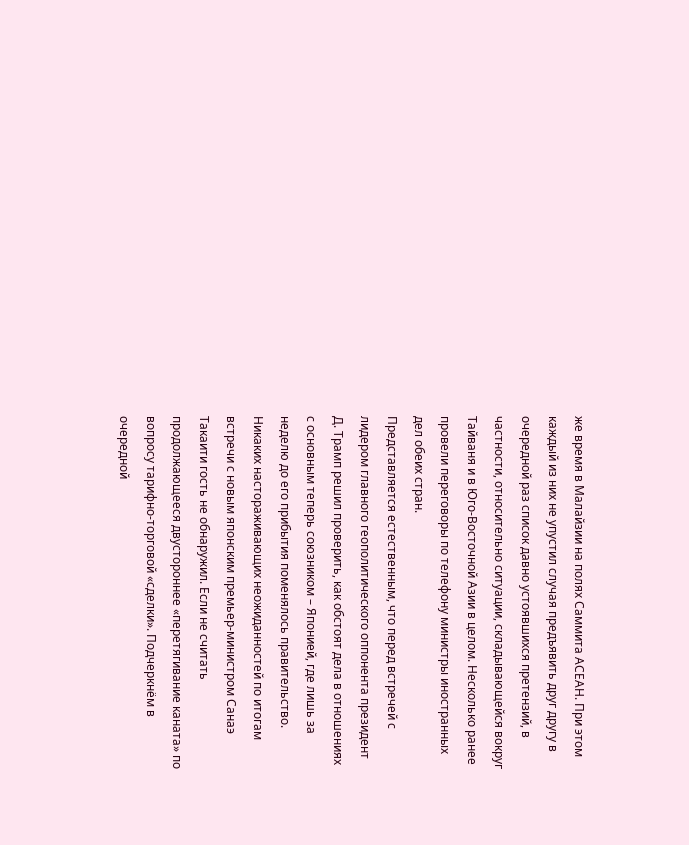же время в Малайзии на полях Саммита АСЕАН. При этом каждый из них не упустил случая предъявить друг другу в очередной раз список давно устоявшихся претензий, в частности, относительно ситуации, складывающейся вокруг Тайваня и в Юго-Восточной Азии в целом. Несколько ранее провели переговоры по телефону министры иностранных дел обеих стран.
Представляется естественным, что перед встречей с лидером главного геополитического оппонента президент Д. Трамп решил проверить, как обстоят дела в отношениях с основным теперь союзником – Японией, где лишь за неделю до его прибытия поменялось правительство. Никаких настораживающих неожиданностей по итогам встречи с новым японским премьер-министром Санаэ Такаити гость не обнаружил. Если не считать продолжающееся двустороннее «перетягивание каната» по вопросу тарифно-торговой «сделки». Подчеркнём в очередной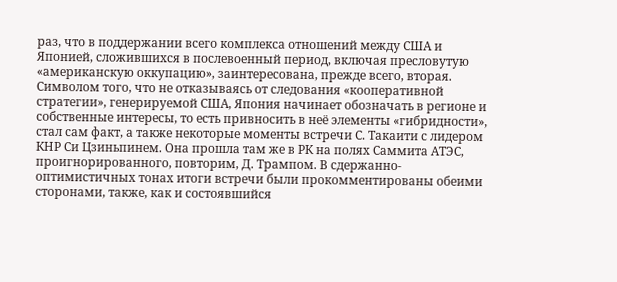раз, что в поддержании всего комплекса отношений между США и Японией, сложившихся в послевоенный период, включая пресловутую «американскую оккупацию», заинтересована, прежде всего, вторая.
Символом того, что не отказываясь от следования «кооперативной стратегии», генерируемой США, Япония начинает обозначать в регионе и собственные интересы, то есть привносить в неё элементы «гибридности», стал сам факт, а также некоторые моменты встречи С. Такаити с лидером КНР Си Цзиньпинем. Она прошла там же в РК на полях Саммита АТЭС, проигнорированного, повторим, Д. Трампом. В сдержанно-оптимистичных тонах итоги встречи были прокомментированы обеими сторонами, также, как и состоявшийся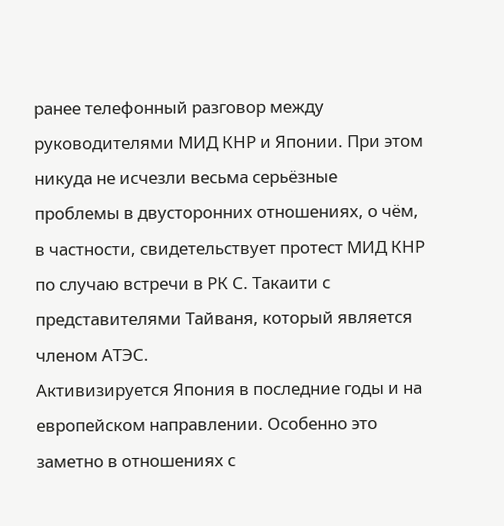ранее телефонный разговор между руководителями МИД КНР и Японии. При этом никуда не исчезли весьма серьёзные проблемы в двусторонних отношениях, о чём, в частности, свидетельствует протест МИД КНР по случаю встречи в РК С. Такаити с представителями Тайваня, который является членом АТЭС.
Активизируется Япония в последние годы и на европейском направлении. Особенно это заметно в отношениях с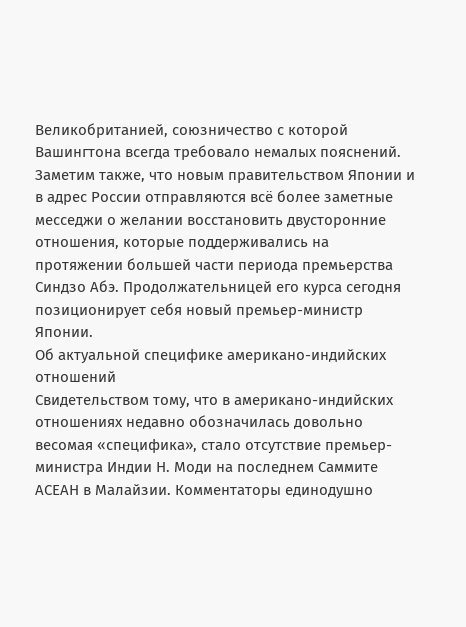Великобританией, союзничество с которой Вашингтона всегда требовало немалых пояснений.
Заметим также, что новым правительством Японии и в адрес России отправляются всё более заметные месседжи о желании восстановить двусторонние отношения, которые поддерживались на протяжении большей части периода премьерства Синдзо Абэ. Продолжательницей его курса сегодня позиционирует себя новый премьер-министр Японии.
Об актуальной специфике американо-индийских отношений
Свидетельством тому, что в американо-индийских отношениях недавно обозначилась довольно весомая «специфика», стало отсутствие премьер-министра Индии Н. Моди на последнем Саммите АСЕАН в Малайзии. Комментаторы единодушно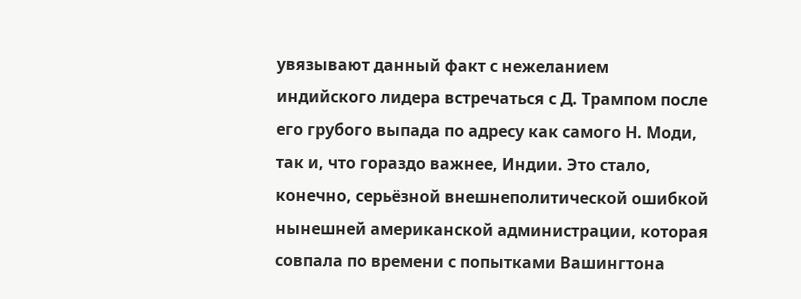увязывают данный факт с нежеланием индийского лидера встречаться с Д. Трампом после его грубого выпада по адресу как самого Н. Моди, так и, что гораздо важнее, Индии. Это стало, конечно, серьёзной внешнеполитической ошибкой нынешней американской администрации, которая совпала по времени с попытками Вашингтона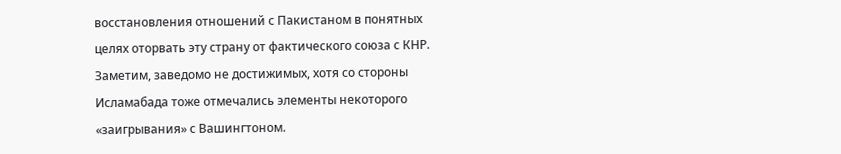восстановления отношений с Пакистаном в понятных целях оторвать эту страну от фактического союза с КНР. Заметим, заведомо не достижимых, хотя со стороны Исламабада тоже отмечались элементы некоторого «заигрывания» с Вашингтоном.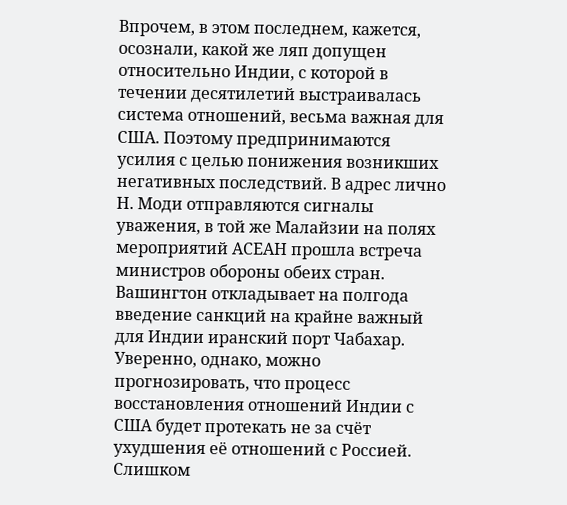Впрочем, в этом последнем, кажется, осознали, какой же ляп допущен относительно Индии, с которой в течении десятилетий выстраивалась система отношений, весьма важная для США. Поэтому предпринимаются усилия с целью понижения возникших негативных последствий. В адрес лично Н. Моди отправляются сигналы уважения, в той же Малайзии на полях мероприятий АСЕАН прошла встреча министров обороны обеих стран. Вашингтон откладывает на полгода введение санкций на крайне важный для Индии иранский порт Чабахар.
Уверенно, однако, можно прогнозировать, что процесс восстановления отношений Индии с США будет протекать не за счёт ухудшения её отношений с Россией. Слишком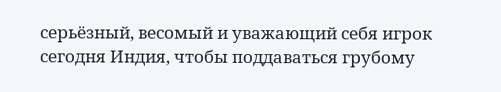серьёзный, весомый и уважающий себя игрок сегодня Индия, чтобы поддаваться грубому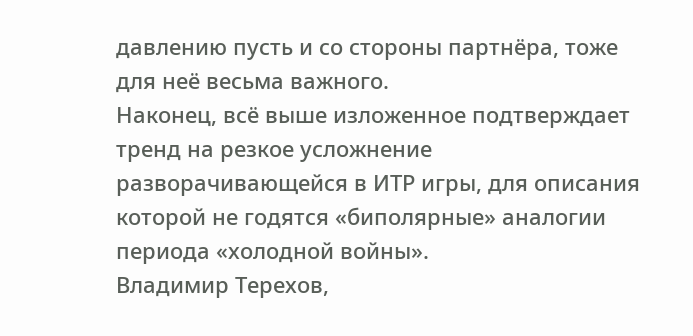давлению пусть и со стороны партнёра, тоже для неё весьма важного.
Наконец, всё выше изложенное подтверждает тренд на резкое усложнение разворачивающейся в ИТР игры, для описания которой не годятся «биполярные» аналогии периода «холодной войны».
Владимир Терехов,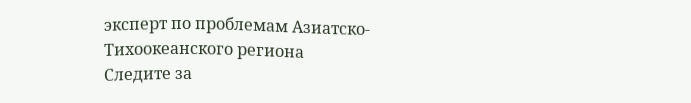эксперт по проблемам Азиатско-Тихоокеанского региона
Следите за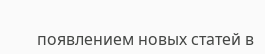появлением новых статей в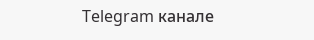Telegram канале